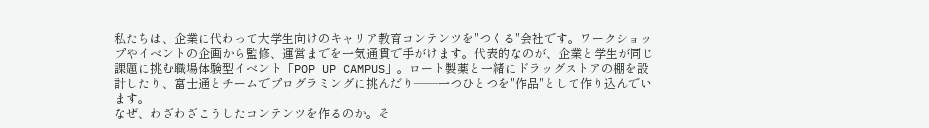私たちは、企業に代わって大学生向けのキャリア教育コンテンツを"つくる"会社です。ワークショップやイベントの企画から監修、運営までを一気通貫で手がけます。代表的なのが、企業と学生が同じ課題に挑む職場体験型イベント「POP UP CAMPUS」。ロート製薬と一緒にドラッグストアの棚を設計したり、富士通とチームでプログラミングに挑んだり——一つひとつを"作品"として作り込んでいます。
なぜ、わざわざこうしたコンテンツを作るのか。そ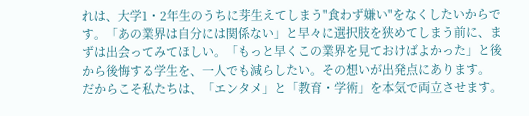れは、大学1・2年生のうちに芽生えてしまう"食わず嫌い"をなくしたいからです。「あの業界は自分には関係ない」と早々に選択肢を狭めてしまう前に、まずは出会ってみてほしい。「もっと早くこの業界を見ておけばよかった」と後から後悔する学生を、一人でも減らしたい。その想いが出発点にあります。
だからこそ私たちは、「エンタメ」と「教育・学術」を本気で両立させます。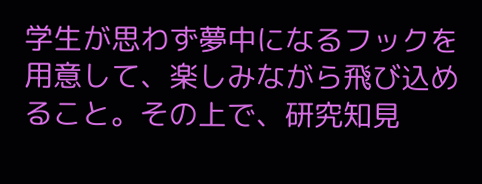学生が思わず夢中になるフックを用意して、楽しみながら飛び込めること。その上で、研究知見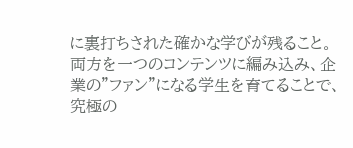に裏打ちされた確かな学びが残ること。両方を一つのコンテンツに編み込み、企業の"ファン"になる学生を育てることで、究極の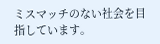ミスマッチのない社会を目指しています。